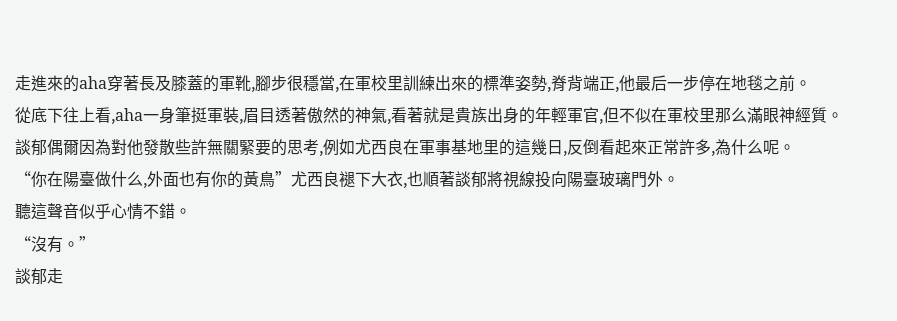走進來的aha穿著長及膝蓋的軍靴,腳步很穩當,在軍校里訓練出來的標準姿勢,脊背端正,他最后一步停在地毯之前。
從底下往上看,aha一身筆挺軍裝,眉目透著傲然的神氣,看著就是貴族出身的年輕軍官,但不似在軍校里那么滿眼神經質。
談郁偶爾因為對他發散些許無關緊要的思考,例如尤西良在軍事基地里的這幾日,反倒看起來正常許多,為什么呢。
“你在陽臺做什么,外面也有你的黃鳥”尤西良褪下大衣,也順著談郁將視線投向陽臺玻璃門外。
聽這聲音似乎心情不錯。
“沒有。”
談郁走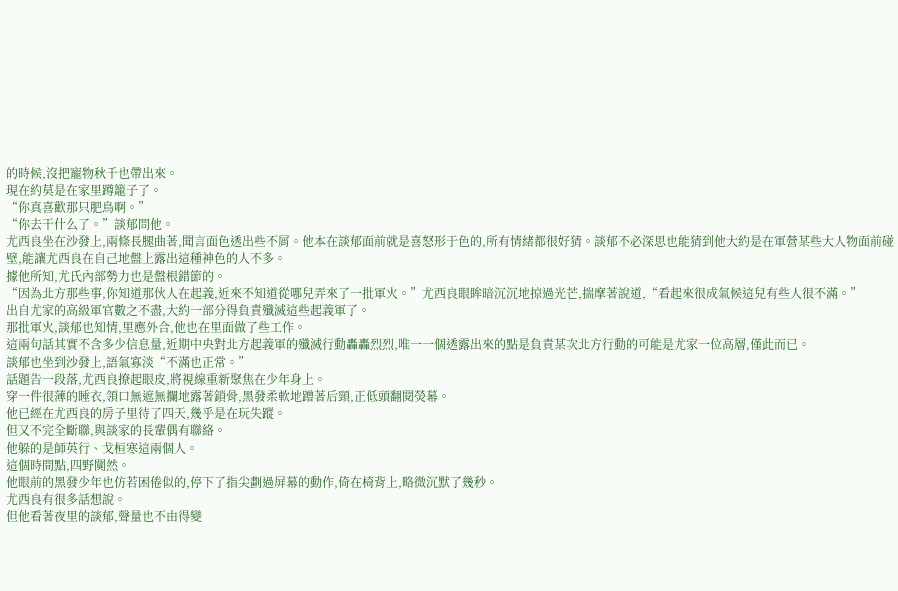的時候,沒把寵物秋千也帶出來。
現在約莫是在家里蹲籠子了。
“你真喜歡那只肥鳥啊。”
“你去干什么了。”談郁問他。
尤西良坐在沙發上,兩條長腿曲著,聞言面色透出些不屑。他本在談郁面前就是喜怒形于色的,所有情緒都很好猜。談郁不必深思也能猜到他大約是在軍營某些大人物面前碰壁,能讓尤西良在自己地盤上露出這種神色的人不多。
據他所知,尤氏內部勢力也是盤根錯節的。
“因為北方那些事,你知道那伙人在起義,近來不知道從哪兒弄來了一批軍火。”尤西良眼眸暗沉沉地掠過光芒,揣摩著說道,“看起來很成氣候這兒有些人很不滿。”
出自尤家的高級軍官數之不盡,大約一部分得負責殲滅這些起義軍了。
那批軍火,談郁也知情,里應外合,他也在里面做了些工作。
這兩句話其實不含多少信息量,近期中央對北方起義軍的殲滅行動轟轟烈烈,唯一一個透露出來的點是負責某次北方行動的可能是尤家一位高層,僅此而已。
談郁也坐到沙發上,語氣寡淡“不滿也正常。”
話題告一段落,尤西良撩起眼皮,將視線重新聚焦在少年身上。
穿一件很薄的睡衣,領口無遮無攔地露著鎖骨,黑發柔軟地蹭著后頸,正低頭翻閱熒幕。
他已經在尤西良的房子里待了四天,幾乎是在玩失蹤。
但又不完全斷聯,與談家的長輩偶有聯絡。
他躲的是師英行、戈桓寒這兩個人。
這個時間點,四野闃然。
他眼前的黑發少年也仿若困倦似的,停下了指尖劃過屏幕的動作,倚在椅背上,略微沉默了幾秒。
尤西良有很多話想說。
但他看著夜里的談郁,聲量也不由得變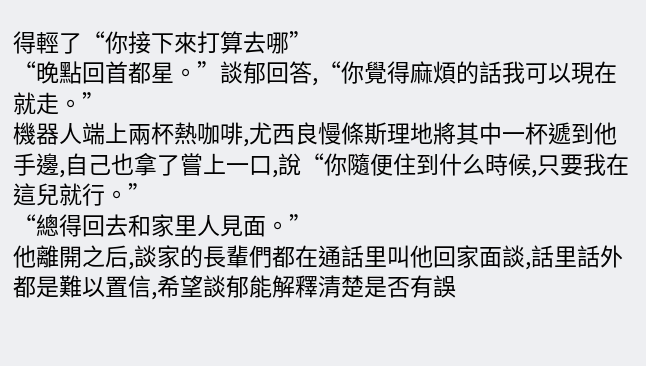得輕了“你接下來打算去哪”
“晚點回首都星。”談郁回答,“你覺得麻煩的話我可以現在就走。”
機器人端上兩杯熱咖啡,尤西良慢條斯理地將其中一杯遞到他手邊,自己也拿了嘗上一口,說“你隨便住到什么時候,只要我在這兒就行。”
“總得回去和家里人見面。”
他離開之后,談家的長輩們都在通話里叫他回家面談,話里話外都是難以置信,希望談郁能解釋清楚是否有誤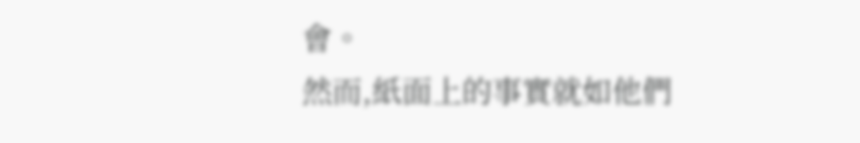會。
然而,紙面上的事實就如他們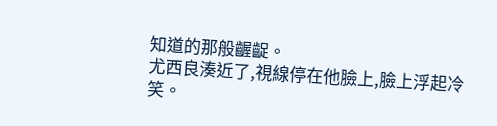知道的那般齷齪。
尤西良湊近了,視線停在他臉上,臉上浮起冷笑。